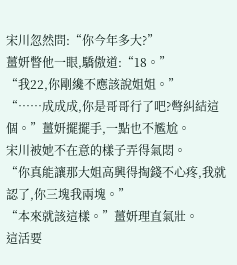宋川忽然問:“你今年多大?”
薑妍瞥他一眼,驕傲道:“18。”
“我22,你剛纔不應該說姐姐。”
“……成成成,你是哥哥行了吧?彆糾結這個。”薑妍擺擺手,一點也不尷尬。
宋川被她不在意的樣子弄得氣悶。
“你真能讓那大姐高興得掏錢不心疼,我就認了,你三塊我兩塊。”
“本來就該這樣。”薑妍理直氣壯。
這活要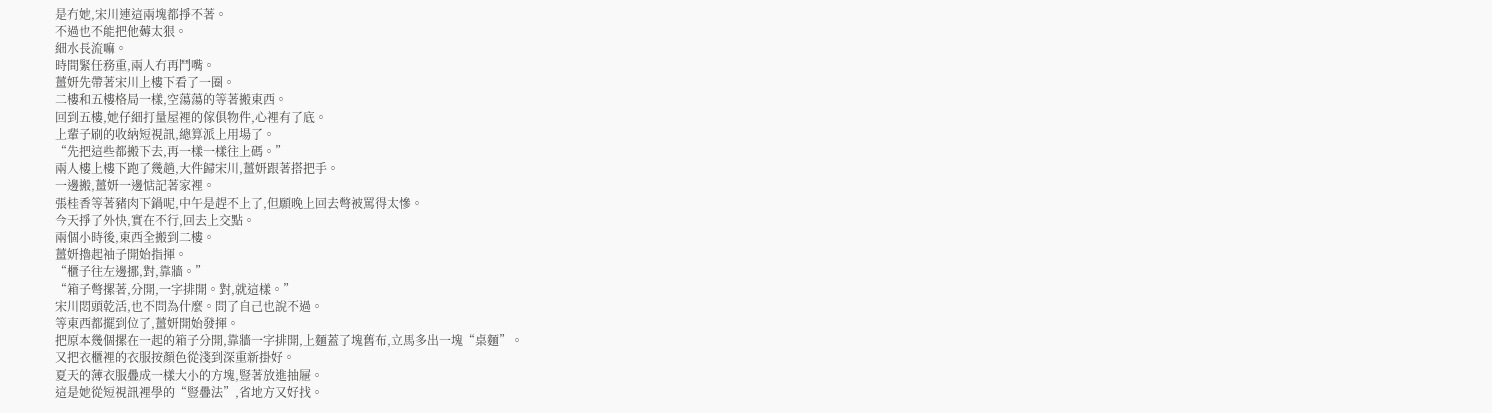是冇她,宋川連這兩塊都掙不著。
不過也不能把他薅太狠。
細水長流嘛。
時間緊任務重,兩人冇再鬥嘴。
薑妍先帶著宋川上樓下看了一圈。
二樓和五樓格局一樣,空蕩蕩的等著搬東西。
回到五樓,她仔細打量屋裡的傢俱物件,心裡有了底。
上輩子刷的收納短視訊,總算派上用場了。
“先把這些都搬下去,再一樣一樣往上碼。”
兩人樓上樓下跑了幾趟,大件歸宋川,薑妍跟著搭把手。
一邊搬,薑妍一邊惦記著家裡。
張桂香等著豬肉下鍋呢,中午是趕不上了,但願晚上回去彆被罵得太慘。
今天掙了外快,實在不行,回去上交點。
兩個小時後,東西全搬到二樓。
薑妍擼起袖子開始指揮。
“櫃子往左邊挪,對,靠牆。”
“箱子彆摞著,分開,一字排開。對,就這樣。”
宋川悶頭乾活,也不問為什麼。問了自己也說不過。
等東西都擺到位了,薑妍開始發揮。
把原本幾個摞在一起的箱子分開,靠牆一字排開,上麵蓋了塊舊布,立馬多出一塊“桌麵”。
又把衣櫃裡的衣服按顏色從淺到深重新掛好。
夏天的薄衣服疊成一樣大小的方塊,豎著放進抽屜。
這是她從短視訊裡學的“豎疊法”,省地方又好找。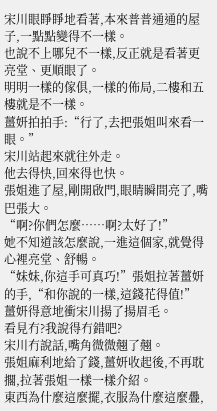宋川眼睜睜地看著,本來普普通通的屋子,一點點變得不一樣。
也說不上哪兒不一樣,反正就是看著更亮堂、更順眼了。
明明一樣的傢俱,一樣的佈局,二樓和五樓就是不一樣。
薑妍拍拍手:“行了,去把張姐叫來看一眼。”
宋川站起來就往外走。
他去得快,回來得也快。
張姐進了屋,剛開啟門,眼睛瞬間亮了,嘴巴張大。
“啊?你們怎麼……啊?太好了!”
她不知道該怎麼說,一進這個家,就覺得心裡亮堂、舒暢。
“妹妹,你這手可真巧!”張姐拉著薑妍的手,“和你說的一樣,這錢花得值!”
薑妍得意地衝宋川揚了揚眉毛。
看見冇?我說得冇錯吧?
宋川冇說話,嘴角微微翹了翹。
張姐麻利地給了錢,薑妍收起後,不再耽擱,拉著張姐一樣一樣介紹。
東西為什麼這麼擺,衣服為什麼這麼疊,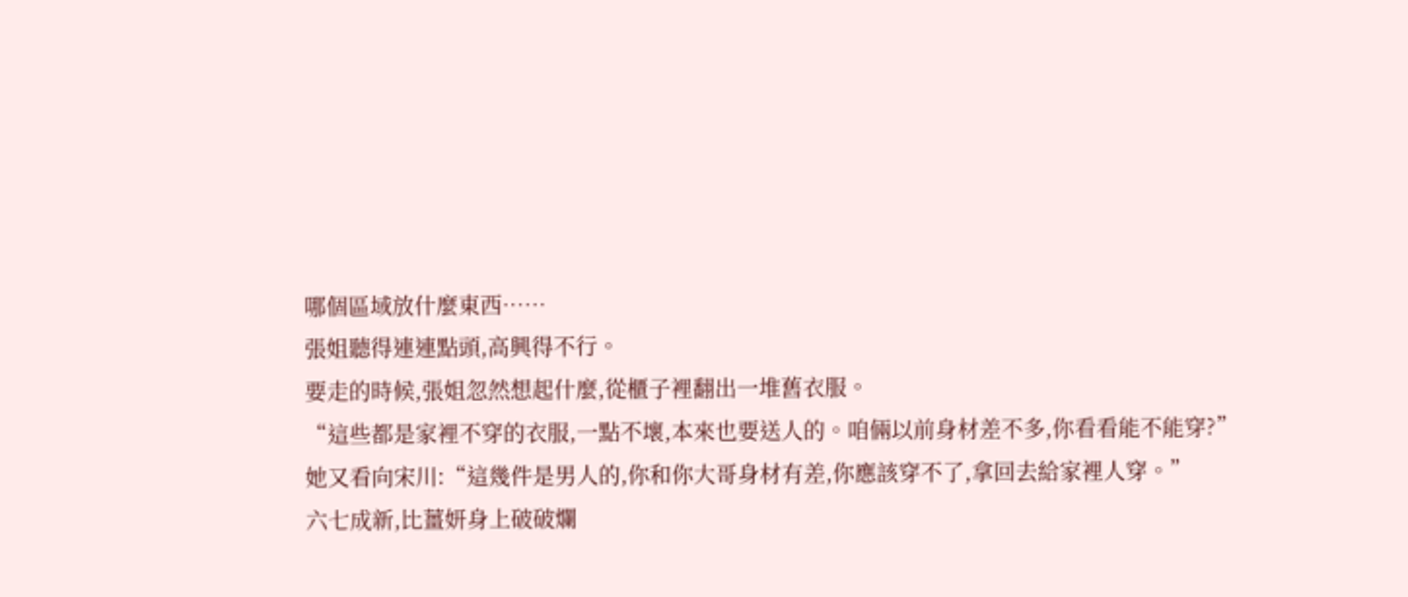哪個區域放什麼東西……
張姐聽得連連點頭,高興得不行。
要走的時候,張姐忽然想起什麼,從櫃子裡翻出一堆舊衣服。
“這些都是家裡不穿的衣服,一點不壞,本來也要送人的。咱倆以前身材差不多,你看看能不能穿?”
她又看向宋川:“這幾件是男人的,你和你大哥身材有差,你應該穿不了,拿回去給家裡人穿。”
六七成新,比薑妍身上破破爛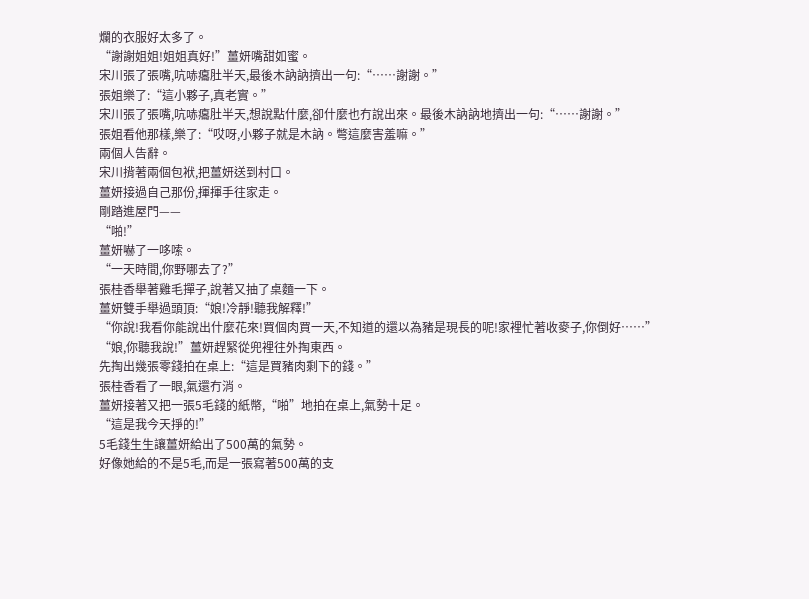爛的衣服好太多了。
“謝謝姐姐!姐姐真好!”薑妍嘴甜如蜜。
宋川張了張嘴,吭哧癟肚半天,最後木訥訥擠出一句:“……謝謝。”
張姐樂了:“這小夥子,真老實。”
宋川張了張嘴,吭哧癟肚半天,想說點什麼,卻什麼也冇說出來。最後木訥訥地擠出一句:“……謝謝。”
張姐看他那樣,樂了:“哎呀,小夥子就是木訥。彆這麼害羞嘛。”
兩個人告辭。
宋川揹著兩個包袱,把薑妍送到村口。
薑妍接過自己那份,揮揮手往家走。
剛踏進屋門——
“啪!”
薑妍嚇了一哆嗦。
“一天時間,你野哪去了?”
張桂香舉著雞毛撣子,說著又抽了桌麵一下。
薑妍雙手舉過頭頂:“娘!冷靜!聽我解釋!”
“你說!我看你能說出什麼花來!買個肉買一天,不知道的還以為豬是現長的呢!家裡忙著收麥子,你倒好……”
“娘,你聽我說!”薑妍趕緊從兜裡往外掏東西。
先掏出幾張零錢拍在桌上:“這是買豬肉剩下的錢。”
張桂香看了一眼,氣還冇消。
薑妍接著又把一張5毛錢的紙幣,“啪”地拍在桌上,氣勢十足。
“這是我今天掙的!”
5毛錢生生讓薑妍給出了500萬的氣勢。
好像她給的不是5毛,而是一張寫著500萬的支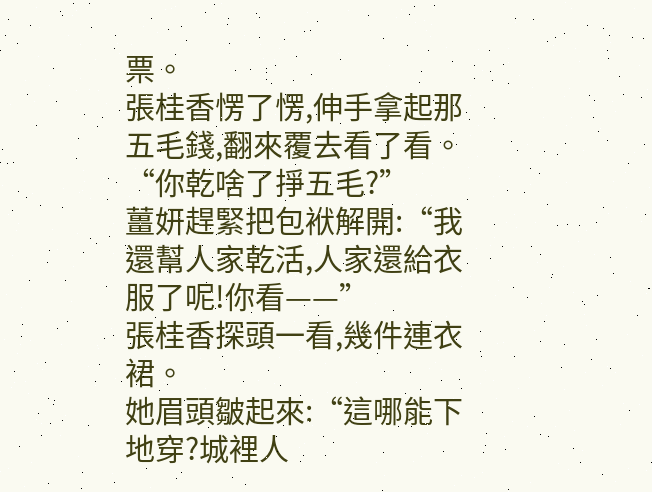票。
張桂香愣了愣,伸手拿起那五毛錢,翻來覆去看了看。
“你乾啥了掙五毛?”
薑妍趕緊把包袱解開:“我還幫人家乾活,人家還給衣服了呢!你看——”
張桂香探頭一看,幾件連衣裙。
她眉頭皺起來:“這哪能下地穿?城裡人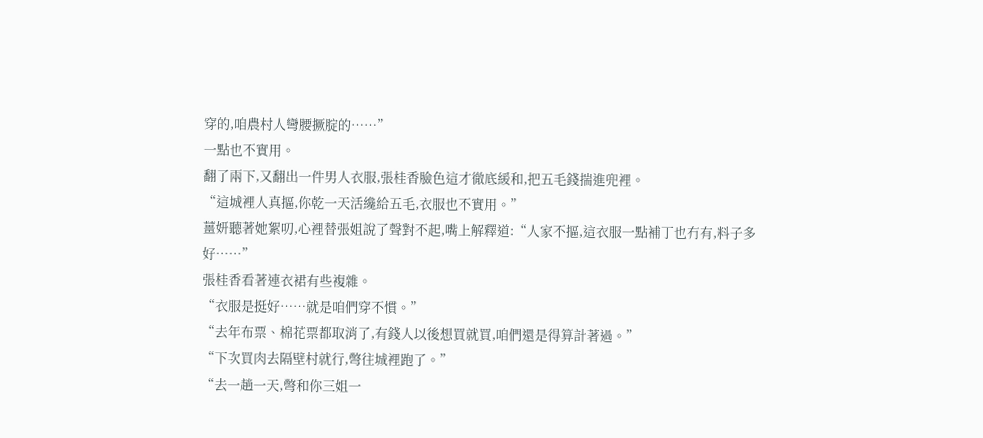穿的,咱農村人彎腰撅腚的……”
一點也不實用。
翻了兩下,又翻出一件男人衣服,張桂香臉色這才徹底緩和,把五毛錢揣進兜裡。
“這城裡人真摳,你乾一天活纔給五毛,衣服也不實用。”
薑妍聽著她絮叨,心裡替張姐說了聲對不起,嘴上解釋道:“人家不摳,這衣服一點補丁也冇有,料子多好……”
張桂香看著連衣裙有些複雜。
“衣服是挺好……就是咱們穿不慣。”
“去年布票、棉花票都取消了,有錢人以後想買就買,咱們還是得算計著過。”
“下次買肉去隔壁村就行,彆往城裡跑了。”
“去一趟一天,彆和你三姐一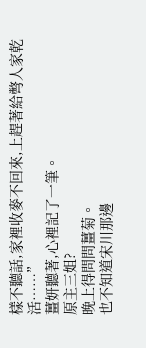樣不聽話,家裡收麥不回來,上趕著給彆人家乾活……”
薑妍聽著,心裡記了一筆。
原主三姐?
晚上得問問薑菊。
也不知道宋川那邊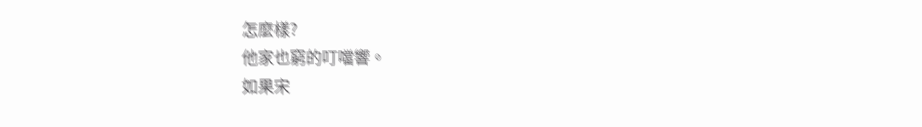怎麼樣?
他家也窮的叮噹響。
如果宋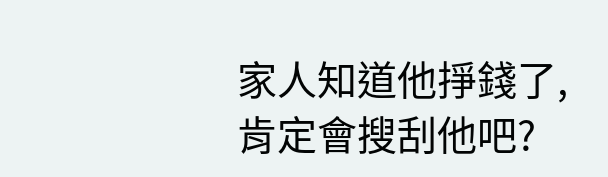家人知道他掙錢了,肯定會搜刮他吧?